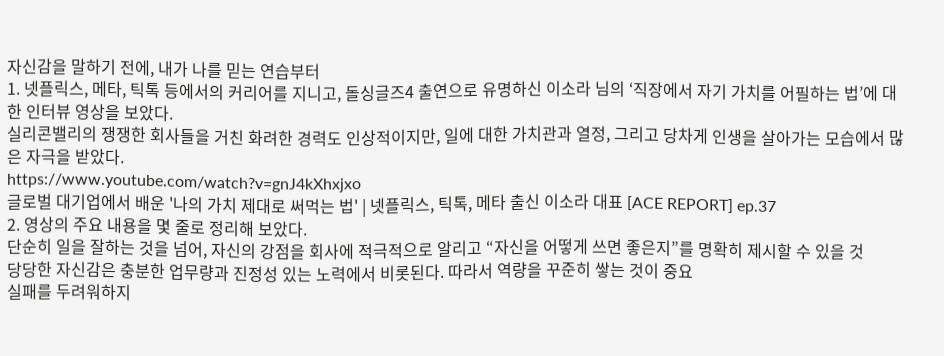자신감을 말하기 전에, 내가 나를 믿는 연습부터
1. 넷플릭스, 메타, 틱톡 등에서의 커리어를 지니고, 돌싱글즈4 출연으로 유명하신 이소라 님의 ‘직장에서 자기 가치를 어필하는 법’에 대한 인터뷰 영상을 보았다.
실리콘밸리의 쟁쟁한 회사들을 거친 화려한 경력도 인상적이지만, 일에 대한 가치관과 열정, 그리고 당차게 인생을 살아가는 모습에서 많은 자극을 받았다.
https://www.youtube.com/watch?v=gnJ4kXhxjxo
글로벌 대기업에서 배운 '나의 가치 제대로 써먹는 법' | 넷플릭스, 틱톡, 메타 출신 이소라 대표 [ACE REPORT] ep.37
2. 영상의 주요 내용을 몇 줄로 정리해 보았다.
단순히 일을 잘하는 것을 넘어, 자신의 강점을 회사에 적극적으로 알리고 “자신을 어떻게 쓰면 좋은지”를 명확히 제시할 수 있을 것
당당한 자신감은 충분한 업무량과 진정성 있는 노력에서 비롯된다. 따라서 역량을 꾸준히 쌓는 것이 중요
실패를 두려워하지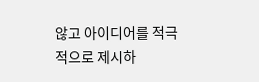않고 아이디어를 적극적으로 제시하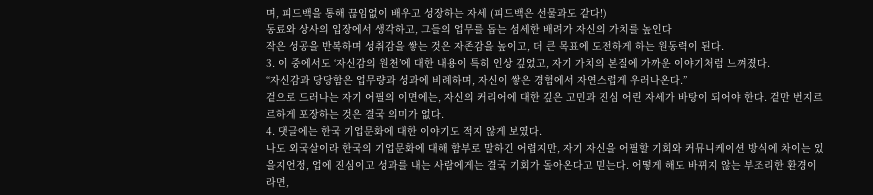며, 피드백을 통해 끊임없이 배우고 성장하는 자세 (피드백은 선물과도 같다!)
동료와 상사의 입장에서 생각하고, 그들의 업무를 돕는 섬세한 배려가 자신의 가치를 높인다
작은 성공을 반복하며 성취감을 쌓는 것은 자존감을 높이고, 더 큰 목표에 도전하게 하는 원동력이 된다.
3. 이 중에서도 ‘자신감의 원천’에 대한 내용이 특히 인상 깊었고, 자기 가치의 본질에 가까운 이야기처럼 느껴졌다.
“자신감과 당당함은 업무량과 성과에 비례하며, 자신이 쌓은 경험에서 자연스럽게 우러나온다.”
겉으로 드러나는 자기 어필의 이면에는, 자신의 커리어에 대한 깊은 고민과 진심 어린 자세가 바탕이 되어야 한다. 겉만 번지르르하게 포장하는 것은 결국 의미가 없다.
4. 댓글에는 한국 기업문화에 대한 이야기도 적지 않게 보였다.
나도 외국살이라 한국의 기업문화에 대해 함부로 말하긴 어렵지만, 자기 자신을 어필할 기회와 커뮤니케이션 방식에 차이는 있을지언정, 업에 진심이고 성과를 내는 사람에게는 결국 기회가 돌아온다고 믿는다. 어떻게 해도 바뀌지 않는 부조리한 환경이라면,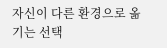자신이 다른 환경으로 옮기는 선택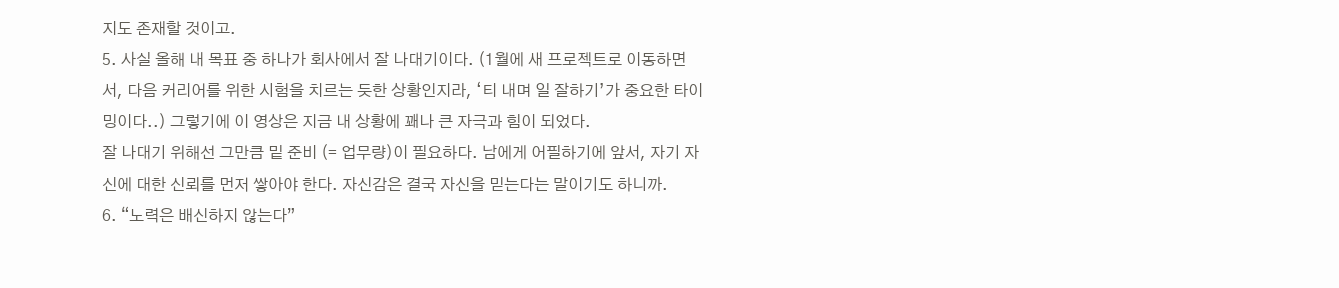지도 존재할 것이고.
5. 사실 올해 내 목표 중 하나가 회사에서 잘 나대기이다. (1월에 새 프로젝트로 이동하면서, 다음 커리어를 위한 시험을 치르는 듯한 상황인지라, ‘티 내며 일 잘하기’가 중요한 타이밍이다..) 그렇기에 이 영상은 지금 내 상황에 꽤나 큰 자극과 힘이 되었다.
잘 나대기 위해선 그만큼 밑 준비 (= 업무량)이 필요하다. 남에게 어필하기에 앞서, 자기 자신에 대한 신뢰를 먼저 쌓아야 한다. 자신감은 결국 자신을 믿는다는 말이기도 하니까.
6. “노력은 배신하지 않는다”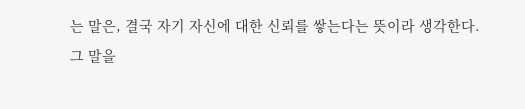는 말은, 결국 자기 자신에 대한 신뢰를 쌓는다는 뜻이라 생각한다.
그 말을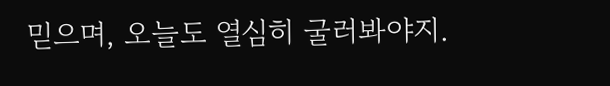믿으며, 오늘도 열심히 굴러봐야지.